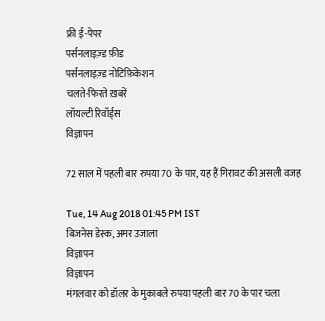फ्री ई-पेपर
पर्सनलाइज़्ड फ़ीड
पर्सनलाइज़्ड नोटिफ़िकेशन
चलते-फिरते ख़बरें
लॉयल्टी रिवॉर्ड्स
विज्ञापन

72 साल में पहली बार रुपया 70 के पार, यह हैं गिरावट की असली वजह

Tue, 14 Aug 2018 01:45 PM IST
बिजनेस डेस्क, अमर उजाला
विज्ञापन
विज्ञापन
मंगलवार को डॉलर के मुकाबले रुपया पहली बार 70 के पार चला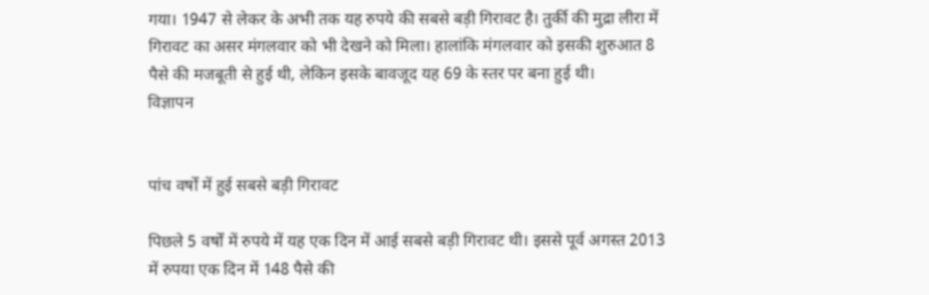गया। 1947 से लेकर के अभी तक यह रुपये की सबसे बड़ी गिरावट है। तुर्की की मुद्रा लीरा में गिरावट का असर मंगलवार को भी देखने को मिला। हालांकि मंगलवार को इसकी शुरुआत 8 पैसे की मजबूती से हुई थी, लेकिन इसके बावजूद यह 69 के स्तर पर बना हुई थी।
विज्ञापन


पांच वर्षों में हुई सबसे बड़ी गिरावट

पिछले 5 वर्षों में रुपये में यह एक दिन में आई सबसे बड़ी गिरावट थी। इससे पूर्व अगस्त 2013 में रुपया एक दिन में 148 पैसे की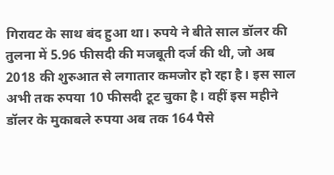गिरावट के साथ बंद हुआ था। रुपये ने बीते साल डॉलर की तुलना में 5.96 फीसदी की मजबूती दर्ज की थी, जो अब 2018 की शुरुआत से लगातार कमजोर हो रहा है। इस साल अभी तक रुपया 10 फीसदी टूट चुका है। वहीं इस महीने डॉलर के मुकाबले रुपया अब तक 164 पैसे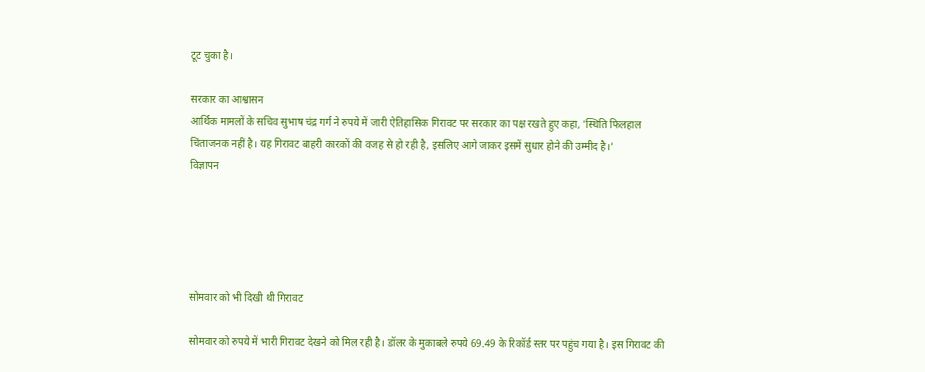टूट चुका है।

सरकार का आश्वासन
आर्थिक मामलों के सचिव सुभाष चंद्र गर्ग ने रुपये में जारी ऐतिहासिक गिरावट पर सरकार का पक्ष रखते हुए कहा, 'स्थिति फिलहाल चिंताजनक नहीं है। यह गिरावट बाहरी कारकों की वजह से हो रही है, इसलिए आगे जाकर इसमें सुधार होने की उम्मीद है।'
विज्ञापन





सोमवार को भी दिखी थी गिरावट

सोमवार को रुपये में भारी गिरावट देखने को मिल रही है। डॉलर के मुकाबले रुपये 69.49 के रिकॉर्ड स्तर पर पहुंच गया है। इस गिरावट की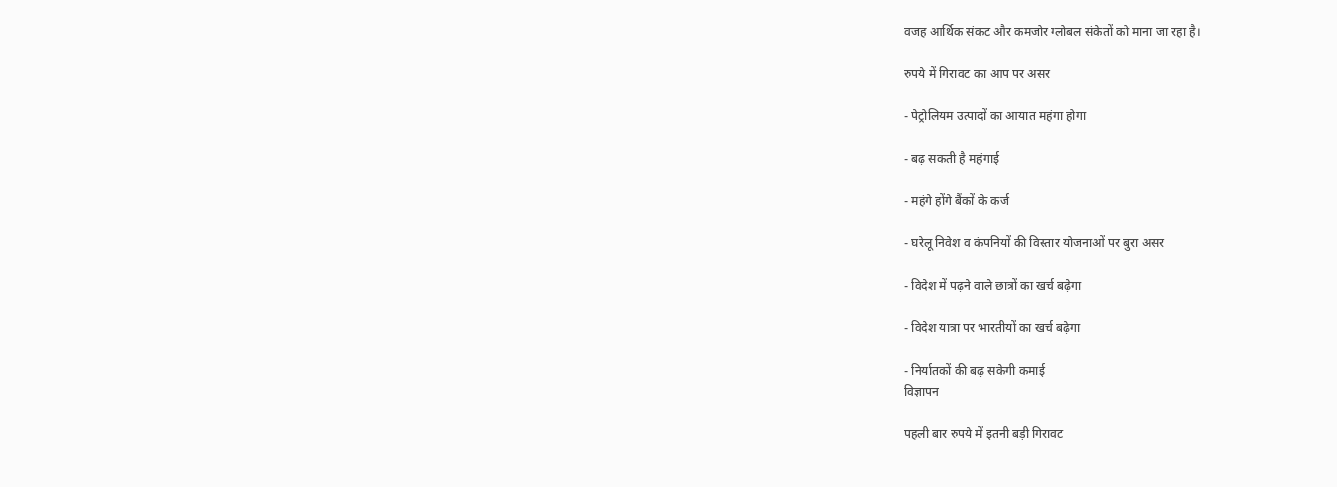वजह आर्थिक संकट और कमजोर ग्लोबल संकेतों को माना जा रहा है।

रुपये में गिरावट का आप पर असर

- पेट्रोलियम उत्पादों का आयात महंगा होगा

- बढ़ सकती है महंगाई

- महंगे होंगे बैंकों के कर्ज

- घरेलू निवेश व कंपनियों की विस्तार योजनाओं पर बुरा असर

- विदेश में पढ़ने वाले छात्रों का खर्च बढ़ेगा

- विदेश यात्रा पर भारतीयों का खर्च बढ़ेगा

- निर्यातकों की बढ़ सकेगी कमाई
विज्ञापन

पहली बार रुपये में इतनी बड़ी गिरावट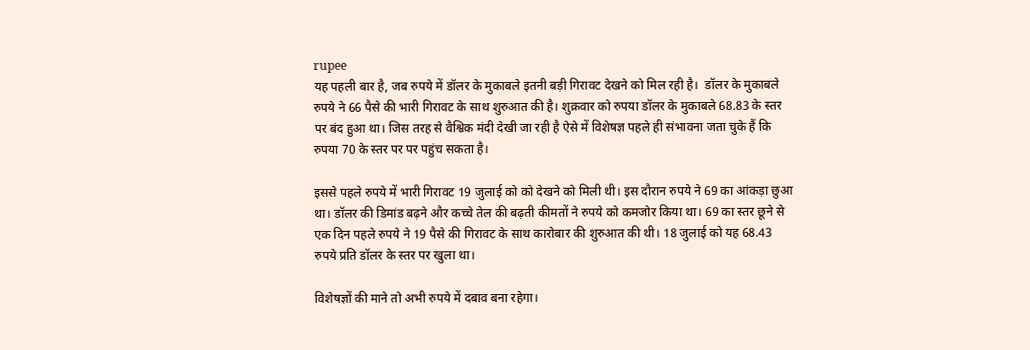rupee
यह पहली बार है, जब रुपये में डॉलर के मुकाबले इतनी बड़ी गिरावट देखने को मिल रही है।  डॉलर के मुकाबले रुपये ने 66 पैसे की भारी गिरावट के साथ शुरुआत की है। शुक्रवार को रुपया डॉलर के मुकाबले 68.83 के स्तर पर बंद हुआ था। जिस तरह से वैश्विक मंदी देखी जा रही है ऐसे में विशेषज्ञ पहले ही संभावना जता चुके हैं कि रुपया 70 के स्तर पर पर पहुंच सकता है।

इससे पहले रुपये में भारी गिरावट 19 जुलाई को को देखने को मिली थी। इस दौरान रुपये ने 69 का आंकड़ा छुआ था। डॉलर की डिमांड बढ़ने और कच्चे तेल की बढ़ती कीमतों ने रुपये को कमजोर किया था। 69 का स्तर छूने से एक दिन पहले रुपये ने 19 पैसे की गिरावट के साथ कारोबार की शुरुआत की थी। 18 जुलाई को यह 68.43 रुपये प्रति डॉलर के स्तर पर खुला था।

विशेषज्ञों की माने तो अभी रुपये में दबाव बना रहेगा।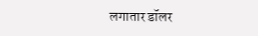लगातार डॉलर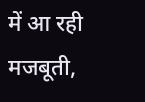में आ रही मजबूती,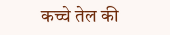कच्चे तेल की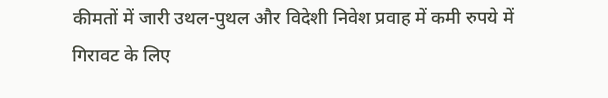कीमतों में जारी उथल-पुथल और विदेशी निवेश प्रवाह में कमी रुपये में गिरावट के लिए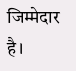जिम्मेदार है।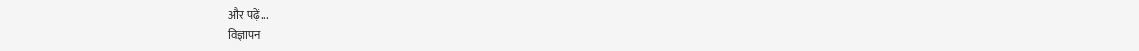और पढ़ें...
विज्ञापन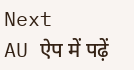Next
AU ऐप में पढ़ें